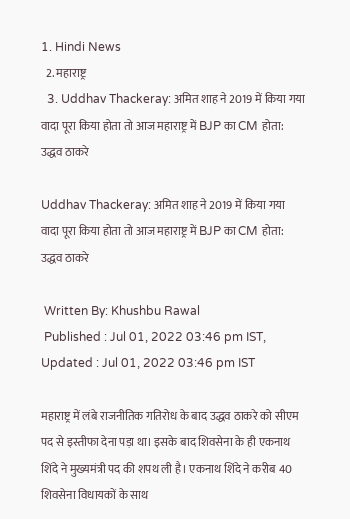1. Hindi News
  2. महाराष्ट्र
  3. Uddhav Thackeray: अमित शाह ने 2019 में किया गया वादा पूरा किया होता तो आज महाराष्ट्र में BJP का CM होता: उद्धव ठाकरे

Uddhav Thackeray: अमित शाह ने 2019 में किया गया वादा पूरा किया होता तो आज महाराष्ट्र में BJP का CM होता: उद्धव ठाकरे

 Written By: Khushbu Rawal
 Published : Jul 01, 2022 03:46 pm IST,  Updated : Jul 01, 2022 03:46 pm IST

महाराष्ट्र में लंबे राजनीतिक गतिरोध के बाद उद्धव ठाकरे को सीएम पद से इस्तीफा देना पड़ा था। इसके बाद शिवसेना के ही एकनाथ शिंदे ने मुख्यमंत्री पद की शपथ ली है। एकनाथ शिंदे ने करीब 40 शिवसेना विधायकों के साथ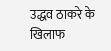उद्धव ठाकरे के खिलाफ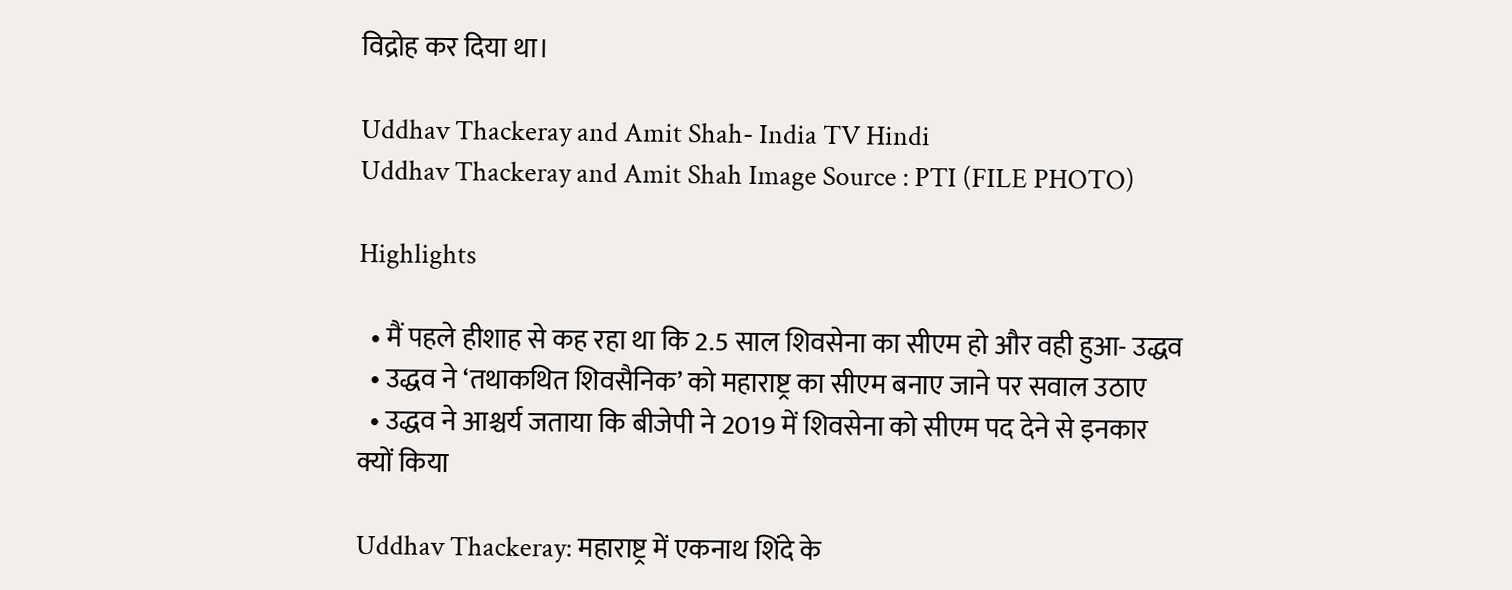विद्रोह कर दिया था।

Uddhav Thackeray and Amit Shah- India TV Hindi
Uddhav Thackeray and Amit Shah Image Source : PTI (FILE PHOTO)

Highlights

  • मैं पहले हीशाह से कह रहा था कि 2.5 साल शिवसेना का सीएम हो और वही हुआ- उद्धव
  • उद्धव ने ‘तथाकथित शिवसैनिक’ को महाराष्ट्र का सीएम बनाए जाने पर सवाल उठाए
  • उद्धव ने आश्चर्य जताया कि बीजेपी ने 2019 में शिवसेना को सीएम पद देने से इनकार क्यों किया

Uddhav Thackeray: महाराष्ट्र में एकनाथ शिंदे के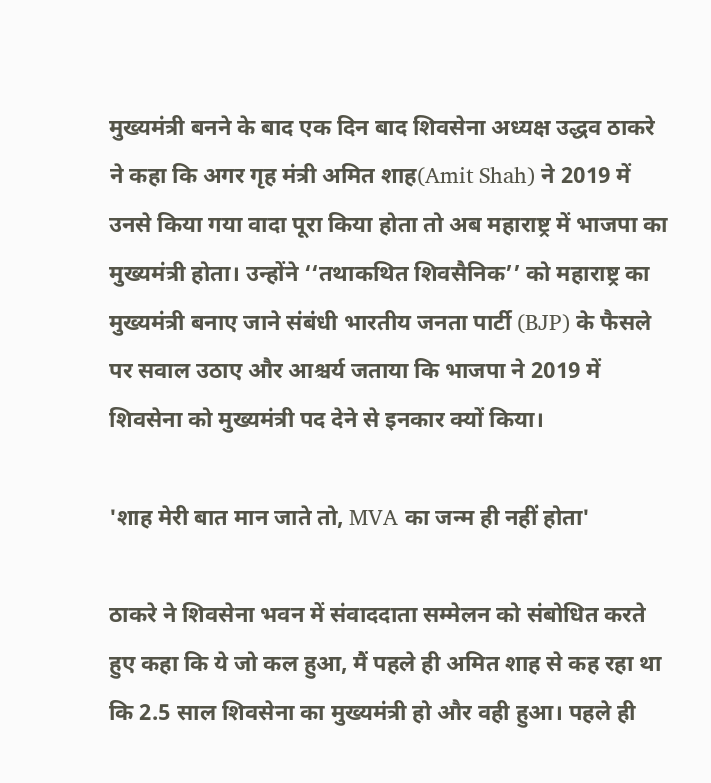मुख्यमंत्री बनने के बाद एक दिन बाद शिवसेना अध्यक्ष उद्धव ठाकरे ने कहा कि अगर गृह मंत्री अमित शाह(Amit Shah) ने 2019 में उनसे किया गया वादा पूरा किया होता तो अब महाराष्ट्र में भाजपा का मुख्यमंत्री होता। उन्होंने ‘‘तथाकथित शिवसैनिक’’ को महाराष्ट्र का मुख्यमंत्री बनाए जाने संबंधी भारतीय जनता पार्टी (BJP) के फैसले पर सवाल उठाए और आश्चर्य जताया कि भाजपा ने 2019 में शिवसेना को मुख्यमंत्री पद देने से इनकार क्यों किया।

'शाह मेरी बात मान जाते तो, MVA का जन्म ही नहीं होता'

ठाकरे ने शिवसेना भवन में संवाददाता सम्मेलन को संबोधित करते हुए कहा कि ये जो कल हुआ, मैं पहले ही अमित शाह से कह रहा था कि 2.5 साल शिवसेना का मुख्यमंत्री हो और वही हुआ। पहले ही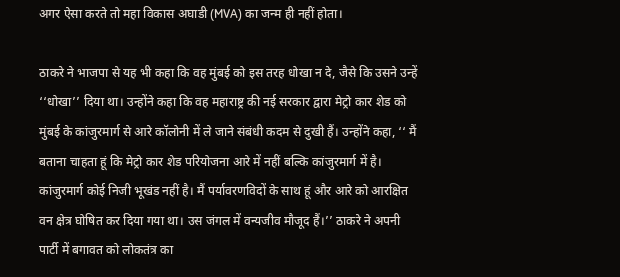अगर ऐसा करते तो महा विकास अघाडी (MVA) का जन्म ही नहीं होता।

ठाकरे ने भाजपा से यह भी कहा कि वह मुंबई को इस तरह धोखा न दे, जैसे कि उसने उन्हें ‘‘धोखा’’ दिया था। उन्होंने कहा कि वह महाराष्ट्र की नई सरकार द्वारा मेट्रो कार शेड को मुंबई के कांजुरमार्ग से आरे कॉलोनी में ले जाने संबंधी कदम से दुखी हैं। उन्होंने कहा, ‘‘ मैं बताना चाहता हूं कि मेट्रो कार शेड परियोजना आरे में नहीं बल्कि कांजुरमार्ग में है। कांजुरमार्ग कोई निजी भूखंड नहीं है। मैं पर्यावरणविदों के साथ हूं और आरे को आरक्षित वन क्षेत्र घोषित कर दिया गया था। उस जंगल में वन्यजीव मौजूद हैं।’’ ठाकरे ने अपनी पार्टी में बगावत को लोकतंत्र का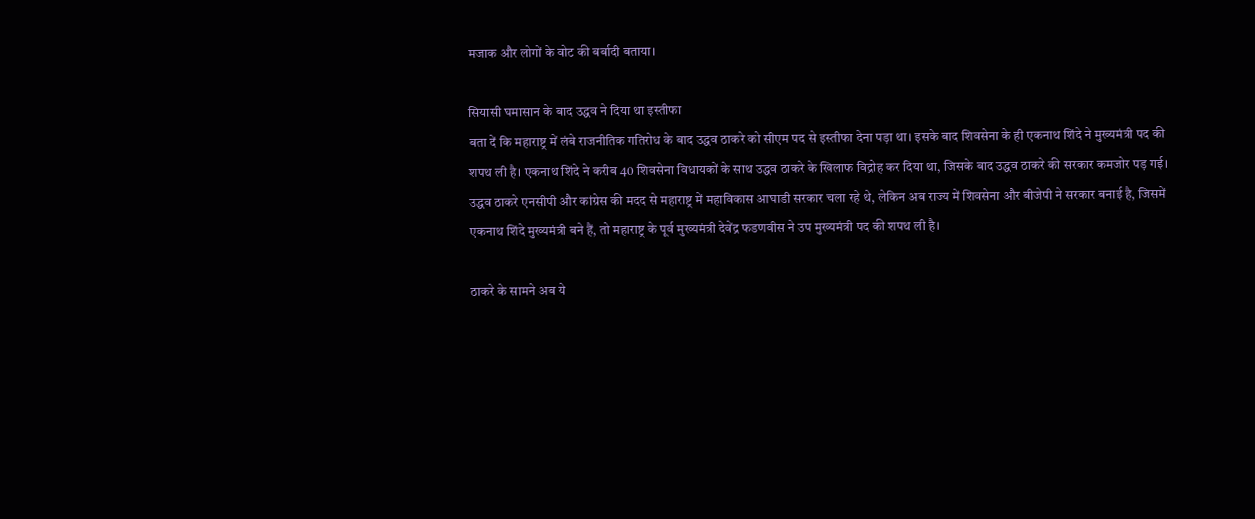मजाक और लोगों के वोट की बर्बादी बताया।

सियासी घमासान के बाद उद्धव ने दिया था इस्तीफा
बता दें कि महाराष्ट्र में लंबे राजनीतिक गतिरोध के बाद उद्धव ठाकरे को सीएम पद से इस्तीफा देना पड़ा था। इसके बाद शिवसेना के ही एकनाथ शिंदे ने मुख्यमंत्री पद की शपथ ली है। एकनाथ शिंदे ने करीब 40 शिवसेना विधायकों के साथ उद्धव ठाकरे के खिलाफ विद्रोह कर दिया था, जिसके बाद उद्धव ठाकरे की सरकार कमजोर पड़ गई। उद्धव ठाकरे एनसीपी और कांग्रेस की मदद से महाराष्ट्र में महाविकास आघाडी सरकार चला रहे थे, लेकिन अब राज्य में शिवसेना और बीजेपी ने सरकार बनाई है, जिसमें एकनाथ शिंदे मुख्यमंत्री बने हैं, तो महाराष्ट्र के पूर्व मुख्यमंत्री देवेंद्र फडणवीस ने उप मुख्यमंत्री पद की शपथ ली है।

ठाकरे के सामने अब ये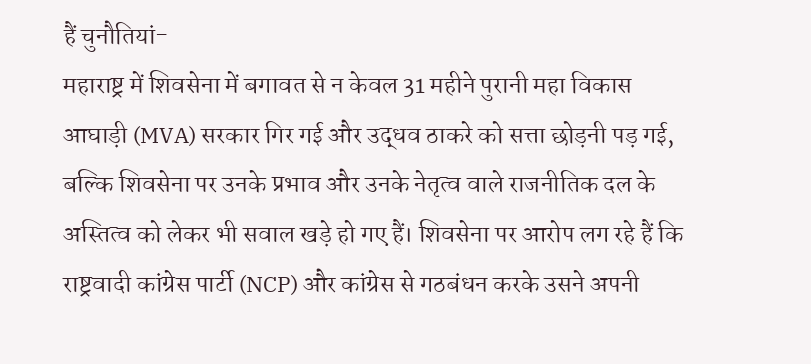हैं चुनौतियां-
महाराष्ट्र में शिवसेना में बगावत से न केवल 31 महीने पुरानी महा विकास आघाड़ी (MVA) सरकार गिर गई और उद्धव ठाकरे को सत्ता छोड़नी पड़ गई, बल्कि शिवसेना पर उनके प्रभाव और उनके नेतृत्व वाले राजनीतिक दल के अस्तित्व को लेकर भी सवाल खड़े हो गए हैं। शिवसेना पर आरोप लग रहे हैं कि राष्ट्रवादी कांग्रेस पार्टी (NCP) और कांग्रेस से गठबंधन करके उसने अपनी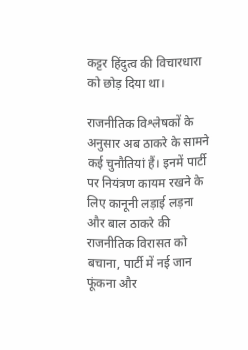कट्टर हिंदुत्व की विचारधारा को छोड़ दिया था।

राजनीतिक विश्लेषकों के अनुसार अब ठाकरे के सामने कई चुनौतियां हैं। इनमें पार्टी पर नियंत्रण कायम रखने के लिए कानूनी लड़ाई लड़ना और बाल ठाकरे की राजनीतिक विरासत को बचाना, पार्टी में नई जान फूंकना और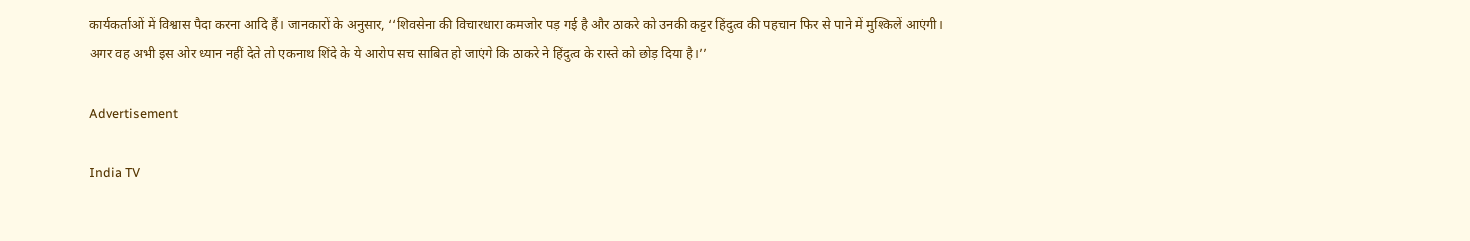कार्यकर्ताओं में विश्वास पैदा करना आदि हैं। जानकारों के अनुसार, ‘‘शिवसेना की विचारधारा कमजोर पड़ गई है और ठाकरे को उनकी कट्टर हिंदुत्व की पहचान फिर से पाने में मुश्किलें आएंगी। अगर वह अभी इस ओर ध्यान नहीं देते तो एकनाथ शिंदे के ये आरोप सच साबित हो जाएंगे कि ठाकरे ने हिंदुत्व के रास्ते को छोड़ दिया है।’’

Advertisement

India TV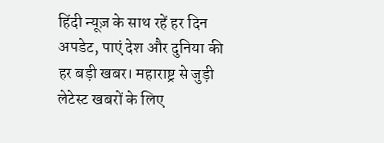हिंदी न्यूज़ के साथ रहें हर दिन अपडेट, पाएं देश और दुनिया की हर बड़ी खबर। महाराष्ट्र से जुड़ी लेटेस्ट खबरों के लिए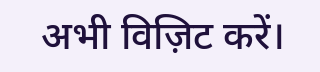अभी विज़िट करें।